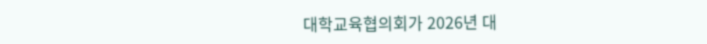대학교육협의회가 2026년 대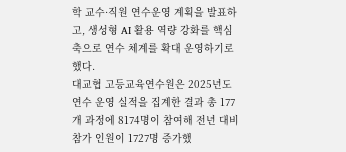학 교수·직원 연수운영 계획을 발표하고, 생성형 AI 활용 역량 강화를 핵심 축으로 연수 체계를 확대 운영하기로 했다.
대교협 고등교육연수원은 2025년도 연수 운영 실적을 집계한 결과 총 177개 과정에 8174명이 참여해 전년 대비 참가 인원이 1727명 증가했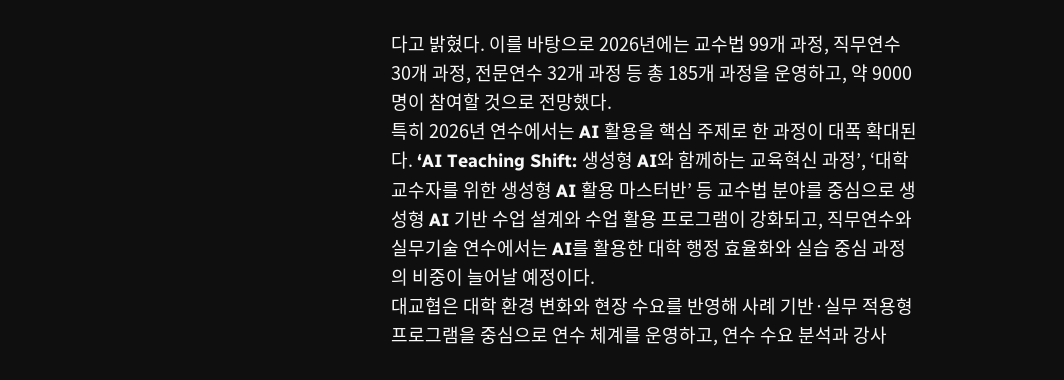다고 밝혔다. 이를 바탕으로 2026년에는 교수법 99개 과정, 직무연수 30개 과정, 전문연수 32개 과정 등 총 185개 과정을 운영하고, 약 9000명이 참여할 것으로 전망했다.
특히 2026년 연수에서는 AI 활용을 핵심 주제로 한 과정이 대폭 확대된다. ‘AI Teaching Shift: 생성형 AI와 함께하는 교육혁신 과정’, ‘대학 교수자를 위한 생성형 AI 활용 마스터반’ 등 교수법 분야를 중심으로 생성형 AI 기반 수업 설계와 수업 활용 프로그램이 강화되고, 직무연수와 실무기술 연수에서는 AI를 활용한 대학 행정 효율화와 실습 중심 과정의 비중이 늘어날 예정이다.
대교협은 대학 환경 변화와 현장 수요를 반영해 사례 기반·실무 적용형 프로그램을 중심으로 연수 체계를 운영하고, 연수 수요 분석과 강사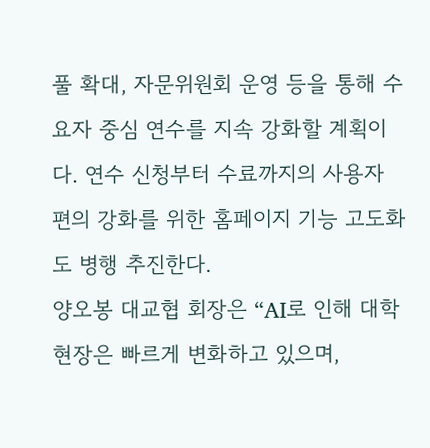풀 확대, 자문위원회 운영 등을 통해 수요자 중심 연수를 지속 강화할 계획이다. 연수 신청부터 수료까지의 사용자 편의 강화를 위한 홈페이지 기능 고도화도 병행 추진한다.
양오봉 대교협 회장은 “AI로 인해 대학 현장은 빠르게 변화하고 있으며,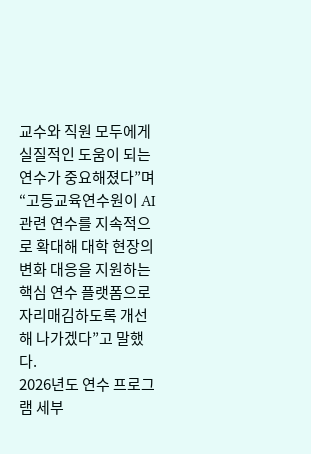교수와 직원 모두에게 실질적인 도움이 되는 연수가 중요해졌다”며 “고등교육연수원이 AI 관련 연수를 지속적으로 확대해 대학 현장의 변화 대응을 지원하는 핵심 연수 플랫폼으로 자리매김하도록 개선해 나가겠다”고 말했다.
2026년도 연수 프로그램 세부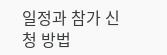일정과 참가 신청 방법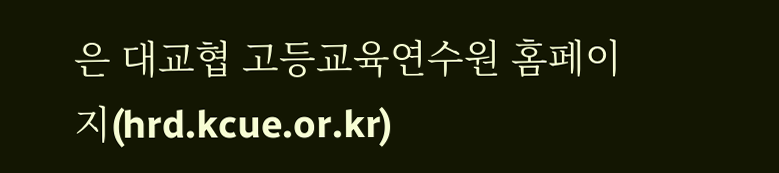은 대교협 고등교육연수원 홈페이지(hrd.kcue.or.kr)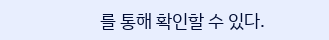를 통해 확인할 수 있다.